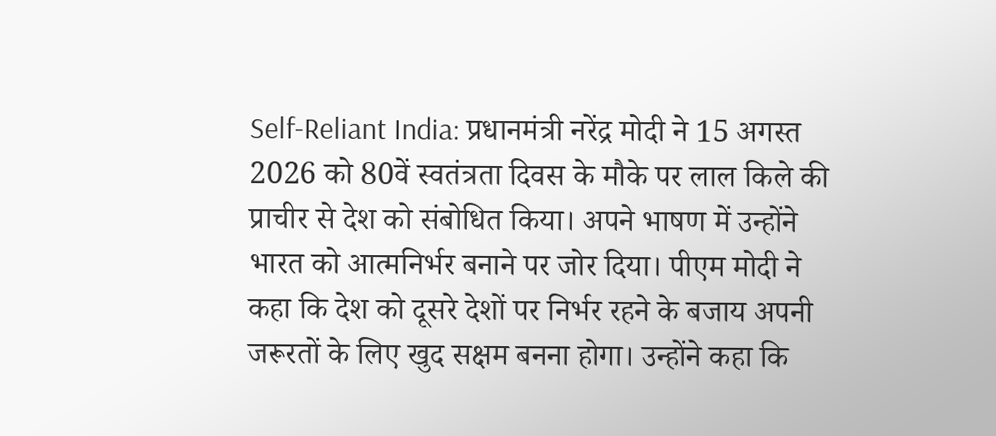Self-Reliant India: प्रधानमंत्री नरेंद्र मोदी ने 15 अगस्त 2026 को 80वें स्वतंत्रता दिवस के मौके पर लाल किले की प्राचीर से देश को संबोधित किया। अपने भाषण में उन्होंने भारत को आत्मनिर्भर बनाने पर जोर दिया। पीएम मोदी ने कहा कि देश को दूसरे देशों पर निर्भर रहने के बजाय अपनी जरूरतों के लिए खुद सक्षम बनना होगा। उन्होंने कहा कि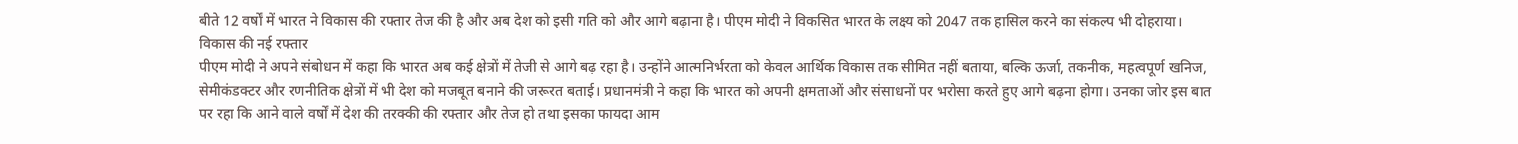बीते 12 वर्षों में भारत ने विकास की रफ्तार तेज की है और अब देश को इसी गति को और आगे बढ़ाना है। पीएम मोदी ने विकसित भारत के लक्ष्य को 2047 तक हासिल करने का संकल्प भी दोहराया।
विकास की नई रफ्तार
पीएम मोदी ने अपने संबोधन में कहा कि भारत अब कई क्षेत्रों में तेजी से आगे बढ़ रहा है। उन्होंने आत्मनिर्भरता को केवल आर्थिक विकास तक सीमित नहीं बताया, बल्कि ऊर्जा, तकनीक, महत्वपूर्ण खनिज, सेमीकंडक्टर और रणनीतिक क्षेत्रों में भी देश को मजबूत बनाने की जरूरत बताई। प्रधानमंत्री ने कहा कि भारत को अपनी क्षमताओं और संसाधनों पर भरोसा करते हुए आगे बढ़ना होगा। उनका जोर इस बात पर रहा कि आने वाले वर्षों में देश की तरक्की की रफ्तार और तेज हो तथा इसका फायदा आम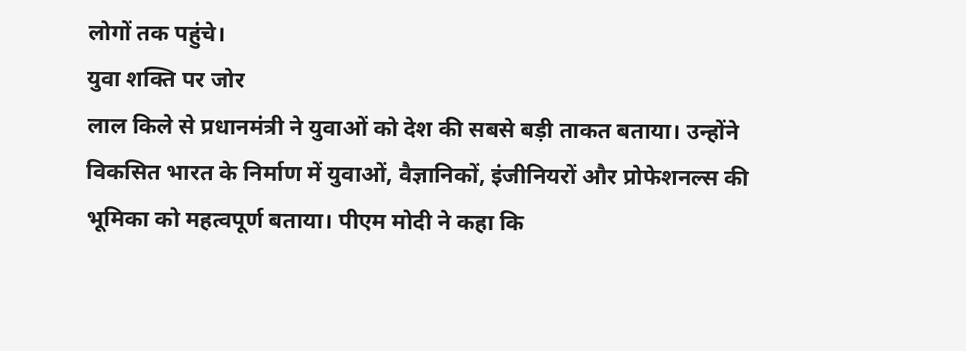लोगों तक पहुंचे।
युवा शक्ति पर जोर
लाल किले से प्रधानमंत्री ने युवाओं को देश की सबसे बड़ी ताकत बताया। उन्होंने विकसित भारत के निर्माण में युवाओं, वैज्ञानिकों, इंजीनियरों और प्रोफेशनल्स की भूमिका को महत्वपूर्ण बताया। पीएम मोदी ने कहा कि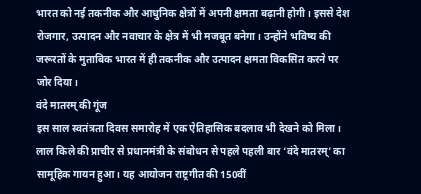भारत को नई तकनीक और आधुनिक क्षेत्रों में अपनी क्षमता बढ़ानी होगी। इससे देश रोजगार, उत्पादन और नवाचार के क्षेत्र में भी मजबूत बनेगा। उन्होंने भविष्य की जरूरतों के मुताबिक भारत में ही तकनीक और उत्पादन क्षमता विकसित करने पर जोर दिया।
वंदे मातरम् की गूंज
इस साल स्वतंत्रता दिवस समारोह में एक ऐतिहासिक बदलाव भी देखने को मिला। लाल किले की प्राचीर से प्रधानमंत्री के संबोधन से पहले पहली बार ‘वंदे मातरम्’ का सामूहिक गायन हुआ। यह आयोजन राष्ट्रगीत की 150वीं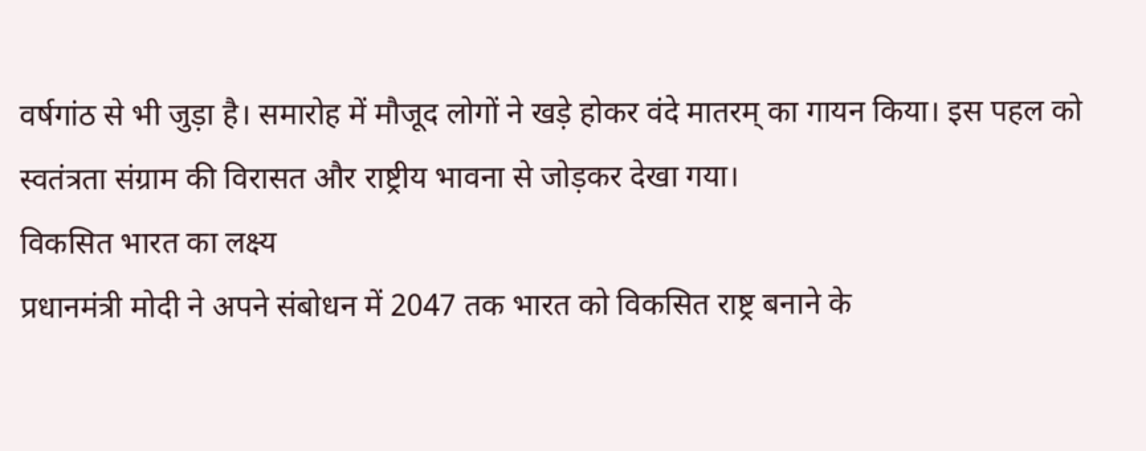वर्षगांठ से भी जुड़ा है। समारोह में मौजूद लोगों ने खड़े होकर वंदे मातरम् का गायन किया। इस पहल को स्वतंत्रता संग्राम की विरासत और राष्ट्रीय भावना से जोड़कर देखा गया।
विकसित भारत का लक्ष्य
प्रधानमंत्री मोदी ने अपने संबोधन में 2047 तक भारत को विकसित राष्ट्र बनाने के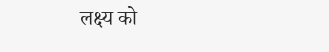लक्ष्य को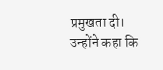प्रमुखता दी। उन्होंने कहा कि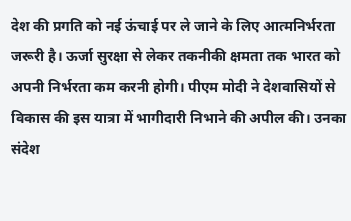देश की प्रगति को नई ऊंचाई पर ले जाने के लिए आत्मनिर्भरता जरूरी है। ऊर्जा सुरक्षा से लेकर तकनीकी क्षमता तक भारत को अपनी निर्भरता कम करनी होगी। पीएम मोदी ने देशवासियों से विकास की इस यात्रा में भागीदारी निभाने की अपील की। उनका संदेश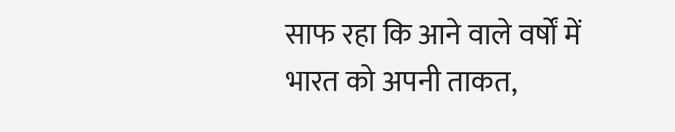साफ रहा कि आने वाले वर्षों में भारत को अपनी ताकत,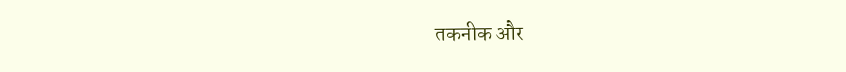तकनीक और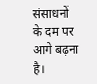संसाधनों के दम पर आगे बढ़ना है।